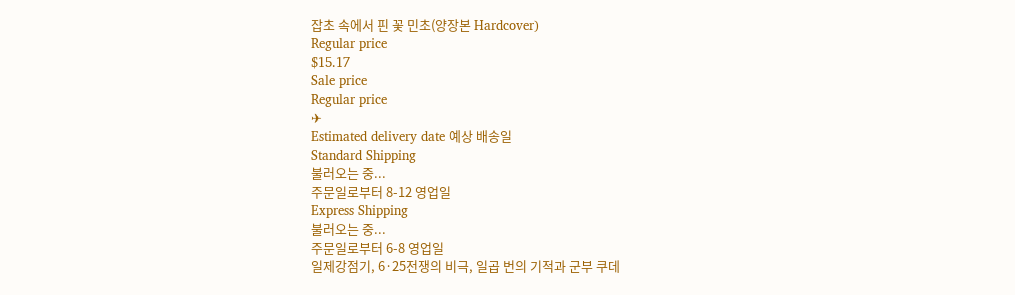잡초 속에서 핀 꽃 민초(양장본 Hardcover)
Regular price
$15.17
Sale price
Regular price
✈
Estimated delivery date 예상 배송일
Standard Shipping
불러오는 중...
주문일로부터 8-12 영업일
Express Shipping
불러오는 중...
주문일로부터 6-8 영업일
일제강점기, 6·25전쟁의 비극, 일곱 번의 기적과 군부 쿠데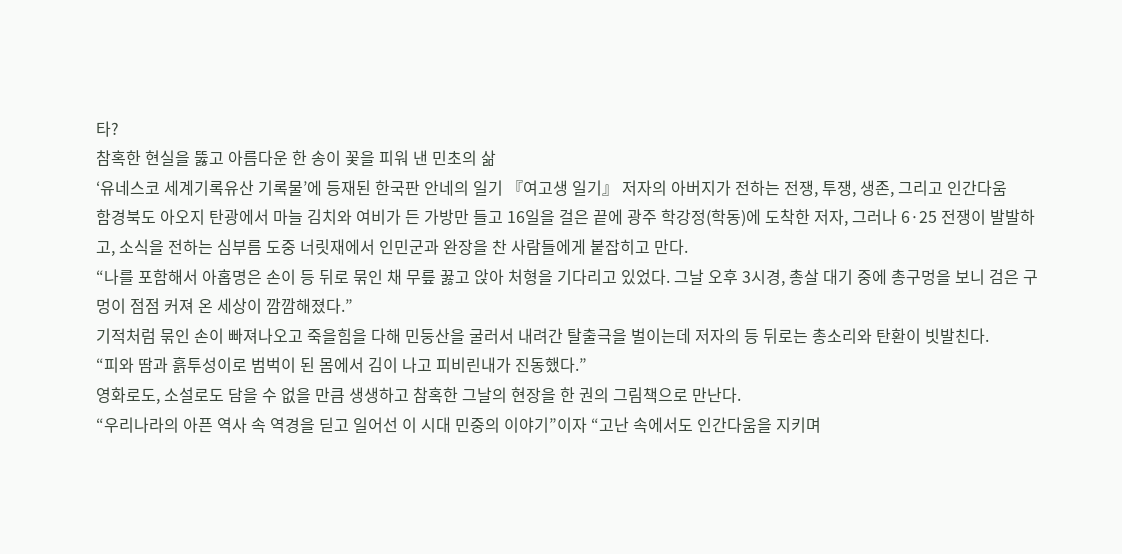타?
참혹한 현실을 뚫고 아름다운 한 송이 꽃을 피워 낸 민초의 삶
‘유네스코 세계기록유산 기록물’에 등재된 한국판 안네의 일기 『여고생 일기』 저자의 아버지가 전하는 전쟁, 투쟁, 생존, 그리고 인간다움
함경북도 아오지 탄광에서 마늘 김치와 여비가 든 가방만 들고 16일을 걸은 끝에 광주 학강정(학동)에 도착한 저자, 그러나 6·25 전쟁이 발발하고, 소식을 전하는 심부름 도중 너릿재에서 인민군과 완장을 찬 사람들에게 붙잡히고 만다.
“나를 포함해서 아홉명은 손이 등 뒤로 묶인 채 무릎 꿇고 앉아 처형을 기다리고 있었다. 그날 오후 3시경, 총살 대기 중에 총구멍을 보니 검은 구멍이 점점 커져 온 세상이 깜깜해졌다.”
기적처럼 묶인 손이 빠져나오고 죽을힘을 다해 민둥산을 굴러서 내려간 탈출극을 벌이는데 저자의 등 뒤로는 총소리와 탄환이 빗발친다.
“피와 땀과 흙투성이로 범벅이 된 몸에서 김이 나고 피비린내가 진동했다.”
영화로도, 소설로도 담을 수 없을 만큼 생생하고 참혹한 그날의 현장을 한 권의 그림책으로 만난다.
“우리나라의 아픈 역사 속 역경을 딛고 일어선 이 시대 민중의 이야기”이자 “고난 속에서도 인간다움을 지키며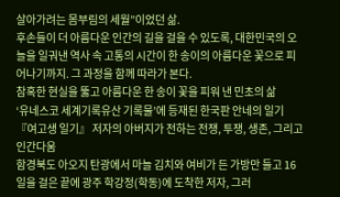살아가려는 몸부림의 세월”이었던 삶.
후손들이 더 아름다운 인간의 길을 걸을 수 있도록, 대한민국의 오늘을 일궈낸 역사 속 고통의 시간이 한 송이의 아름다운 꽃으로 피어나기까지. 그 과정을 함께 따라가 본다.
참혹한 현실을 뚫고 아름다운 한 송이 꽃을 피워 낸 민초의 삶
‘유네스코 세계기록유산 기록물’에 등재된 한국판 안네의 일기 『여고생 일기』 저자의 아버지가 전하는 전쟁, 투쟁, 생존, 그리고 인간다움
함경북도 아오지 탄광에서 마늘 김치와 여비가 든 가방만 들고 16일을 걸은 끝에 광주 학강정(학동)에 도착한 저자, 그러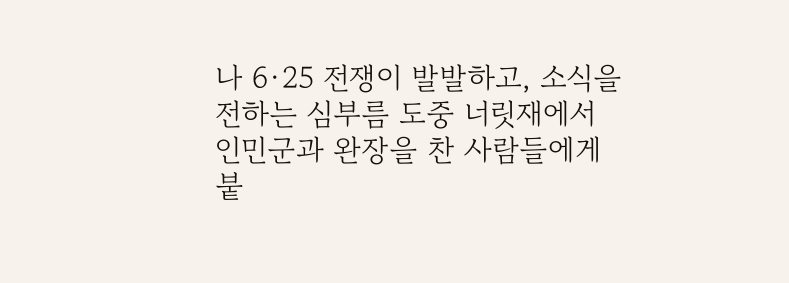나 6·25 전쟁이 발발하고, 소식을 전하는 심부름 도중 너릿재에서 인민군과 완장을 찬 사람들에게 붙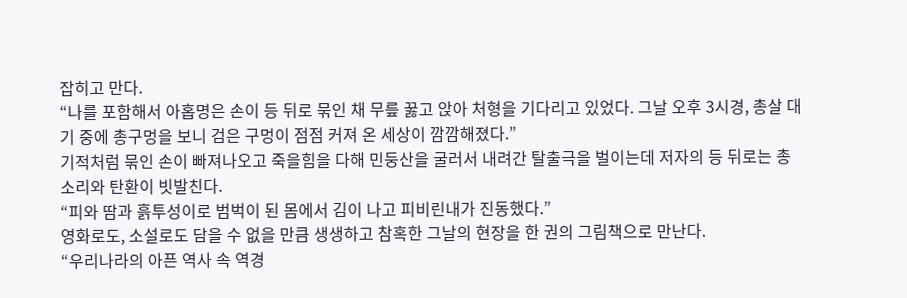잡히고 만다.
“나를 포함해서 아홉명은 손이 등 뒤로 묶인 채 무릎 꿇고 앉아 처형을 기다리고 있었다. 그날 오후 3시경, 총살 대기 중에 총구멍을 보니 검은 구멍이 점점 커져 온 세상이 깜깜해졌다.”
기적처럼 묶인 손이 빠져나오고 죽을힘을 다해 민둥산을 굴러서 내려간 탈출극을 벌이는데 저자의 등 뒤로는 총소리와 탄환이 빗발친다.
“피와 땀과 흙투성이로 범벅이 된 몸에서 김이 나고 피비린내가 진동했다.”
영화로도, 소설로도 담을 수 없을 만큼 생생하고 참혹한 그날의 현장을 한 권의 그림책으로 만난다.
“우리나라의 아픈 역사 속 역경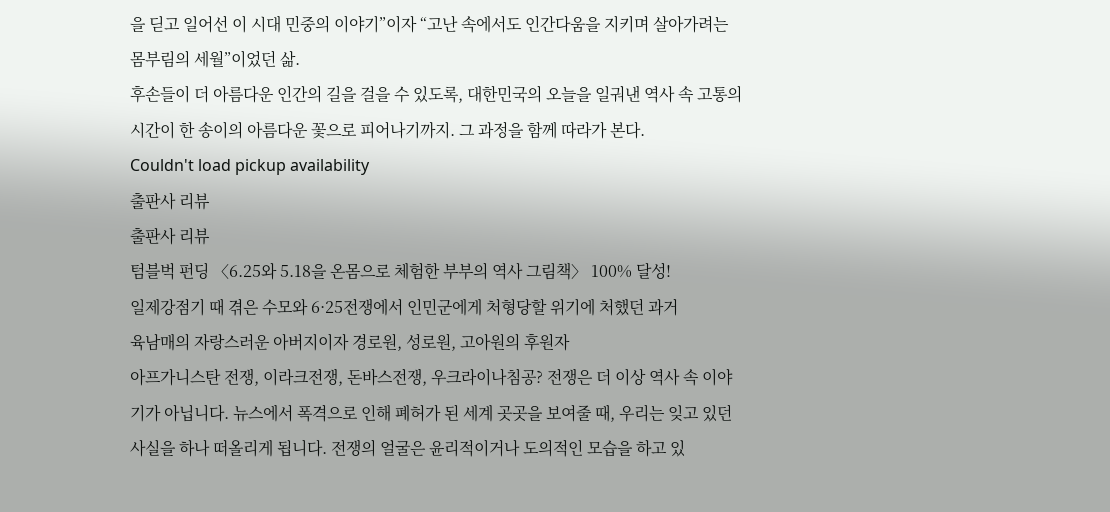을 딛고 일어선 이 시대 민중의 이야기”이자 “고난 속에서도 인간다움을 지키며 살아가려는 몸부림의 세월”이었던 삶.
후손들이 더 아름다운 인간의 길을 걸을 수 있도록, 대한민국의 오늘을 일궈낸 역사 속 고통의 시간이 한 송이의 아름다운 꽃으로 피어나기까지. 그 과정을 함께 따라가 본다.
Couldn't load pickup availability
출판사 리뷰
출판사 리뷰
텀블벅 펀딩 〈6.25와 5.18을 온몸으로 체험한 부부의 역사 그림책〉 100% 달성!
일제강점기 때 겪은 수모와 6·25전쟁에서 인민군에게 처형당할 위기에 처했던 과거
육남매의 자랑스러운 아버지이자 경로원, 성로원, 고아원의 후원자
아프가니스탄 전쟁, 이라크전쟁, 돈바스전쟁, 우크라이나침공? 전쟁은 더 이상 역사 속 이야기가 아닙니다. 뉴스에서 폭격으로 인해 폐허가 된 세계 곳곳을 보여줄 때, 우리는 잊고 있던 사실을 하나 떠올리게 됩니다. 전쟁의 얼굴은 윤리적이거나 도의적인 모습을 하고 있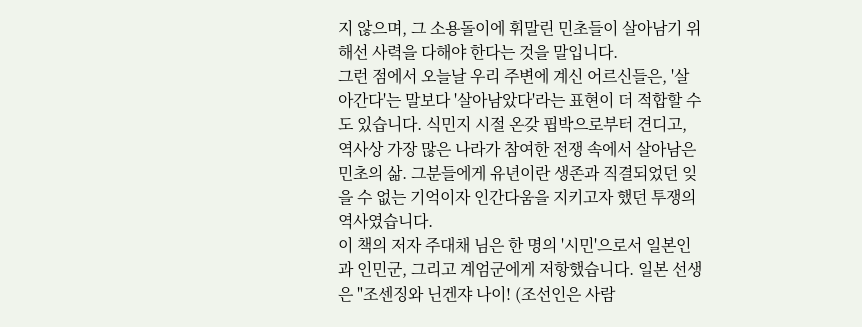지 않으며, 그 소용돌이에 휘말린 민초들이 살아남기 위해선 사력을 다해야 한다는 것을 말입니다.
그런 점에서 오늘날 우리 주변에 계신 어르신들은, '살아간다'는 말보다 '살아남았다'라는 표현이 더 적합할 수도 있습니다. 식민지 시절 온갖 핍박으로부터 견디고, 역사상 가장 많은 나라가 참여한 전쟁 속에서 살아남은 민초의 삶. 그분들에게 유년이란 생존과 직결되었던 잊을 수 없는 기억이자 인간다움을 지키고자 했던 투쟁의 역사였습니다.
이 책의 저자 주대채 님은 한 명의 '시민'으로서 일본인과 인민군, 그리고 계엄군에게 저항했습니다. 일본 선생은 "조센징와 닌겐쟈 나이! (조선인은 사람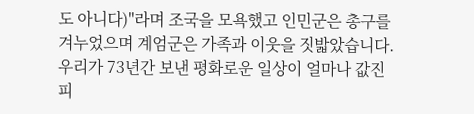도 아니다)"라며 조국을 모욕했고 인민군은 총구를 겨누었으며 계엄군은 가족과 이웃을 짓밟았습니다. 우리가 73년간 보낸 평화로운 일상이 얼마나 값진 피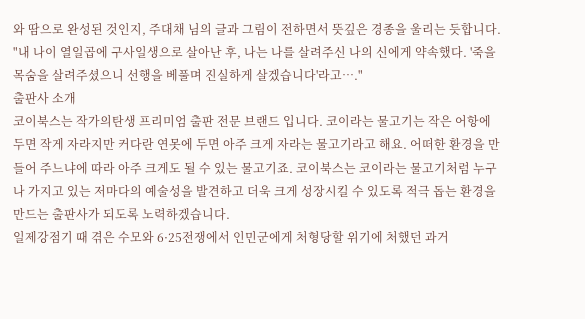와 땀으로 완성된 것인지, 주대채 님의 글과 그림이 전하면서 뜻깊은 경종을 울리는 듯합니다.
"내 나이 열일곱에 구사일생으로 살아난 후, 나는 나를 살려주신 나의 신에게 약속했다. '죽을 목숨을 살려주셨으니 선행을 베풀며 진실하게 살겠습니다'라고…."
출판사 소개
코이북스는 작가의탄생 프리미엄 출판 전문 브랜드 입니다. 코이라는 물고기는 작은 어항에 두면 작게 자라지만 커다란 연못에 두면 아주 크게 자라는 물고기라고 해요. 어떠한 환경을 만들어 주느냐에 따라 아주 크게도 될 수 있는 물고기죠. 코이북스는 코이라는 물고기처럼 누구나 가지고 있는 저마다의 예술성을 발견하고 더욱 크게 성장시킬 수 있도록 적극 돕는 환경을 만드는 출판사가 되도록 노력하겠습니다.
일제강점기 때 겪은 수모와 6·25전쟁에서 인민군에게 처형당할 위기에 처했던 과거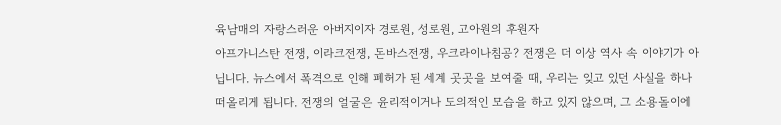육남매의 자랑스러운 아버지이자 경로원, 성로원, 고아원의 후원자
아프가니스탄 전쟁, 이라크전쟁, 돈바스전쟁, 우크라이나침공? 전쟁은 더 이상 역사 속 이야기가 아닙니다. 뉴스에서 폭격으로 인해 폐허가 된 세계 곳곳을 보여줄 때, 우리는 잊고 있던 사실을 하나 떠올리게 됩니다. 전쟁의 얼굴은 윤리적이거나 도의적인 모습을 하고 있지 않으며, 그 소용돌이에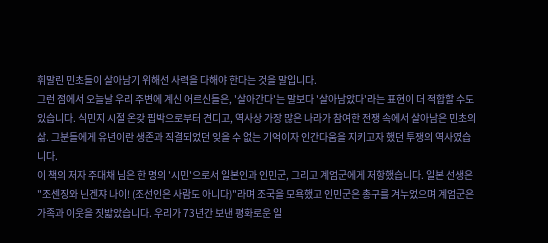휘말린 민초들이 살아남기 위해선 사력을 다해야 한다는 것을 말입니다.
그런 점에서 오늘날 우리 주변에 계신 어르신들은, '살아간다'는 말보다 '살아남았다'라는 표현이 더 적합할 수도 있습니다. 식민지 시절 온갖 핍박으로부터 견디고, 역사상 가장 많은 나라가 참여한 전쟁 속에서 살아남은 민초의 삶. 그분들에게 유년이란 생존과 직결되었던 잊을 수 없는 기억이자 인간다움을 지키고자 했던 투쟁의 역사였습니다.
이 책의 저자 주대채 님은 한 명의 '시민'으로서 일본인과 인민군, 그리고 계엄군에게 저항했습니다. 일본 선생은 "조센징와 닌겐쟈 나이! (조선인은 사람도 아니다)"라며 조국을 모욕했고 인민군은 총구를 겨누었으며 계엄군은 가족과 이웃을 짓밟았습니다. 우리가 73년간 보낸 평화로운 일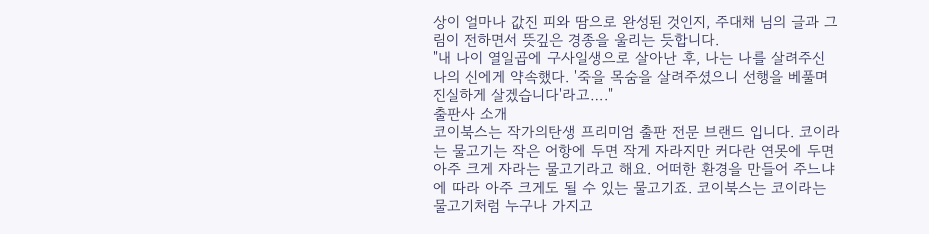상이 얼마나 값진 피와 땀으로 완성된 것인지, 주대채 님의 글과 그림이 전하면서 뜻깊은 경종을 울리는 듯합니다.
"내 나이 열일곱에 구사일생으로 살아난 후, 나는 나를 살려주신 나의 신에게 약속했다. '죽을 목숨을 살려주셨으니 선행을 베풀며 진실하게 살겠습니다'라고…."
출판사 소개
코이북스는 작가의탄생 프리미엄 출판 전문 브랜드 입니다. 코이라는 물고기는 작은 어항에 두면 작게 자라지만 커다란 연못에 두면 아주 크게 자라는 물고기라고 해요. 어떠한 환경을 만들어 주느냐에 따라 아주 크게도 될 수 있는 물고기죠. 코이북스는 코이라는 물고기처럼 누구나 가지고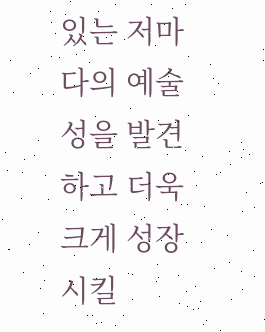있는 저마다의 예술성을 발견하고 더욱 크게 성장시킬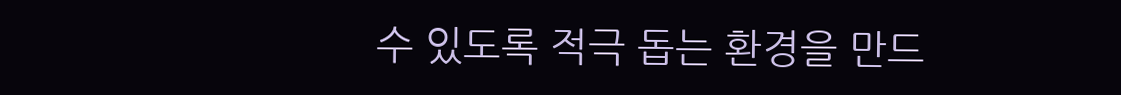수 있도록 적극 돕는 환경을 만드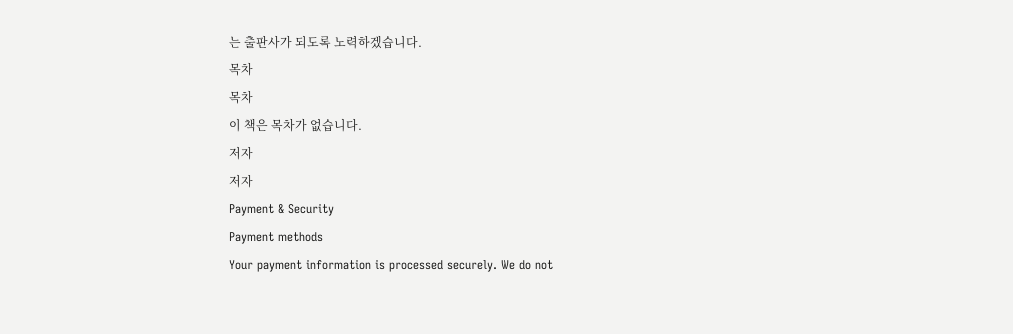는 출판사가 되도록 노력하겠습니다.
목차
목차
이 책은 목차가 없습니다.
저자
저자
Payment & Security
Payment methods
Your payment information is processed securely. We do not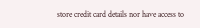store credit card details nor have access to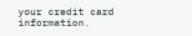your credit card information.